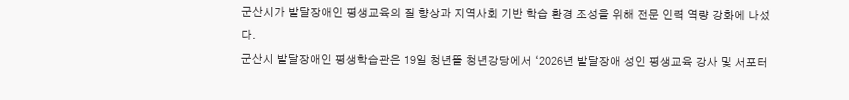군산시가 발달장애인 평생교육의 질 향상과 지역사회 기반 학습 환경 조성을 위해 전문 인력 역량 강화에 나섰다.
군산시 발달장애인 평생학습관은 19일 청년뜰 청년강당에서 ‘2026년 발달장애 성인 평생교육 강사 및 서포터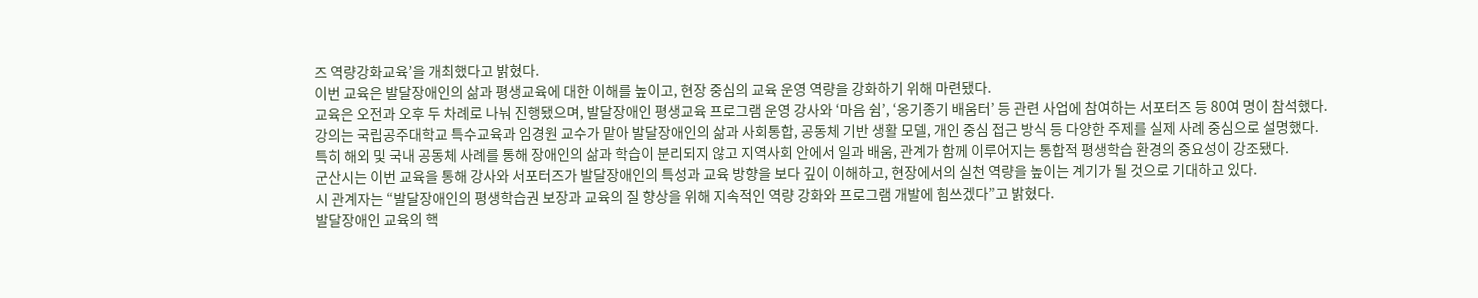즈 역량강화교육’을 개최했다고 밝혔다.
이번 교육은 발달장애인의 삶과 평생교육에 대한 이해를 높이고, 현장 중심의 교육 운영 역량을 강화하기 위해 마련됐다.
교육은 오전과 오후 두 차례로 나눠 진행됐으며, 발달장애인 평생교육 프로그램 운영 강사와 ‘마음 쉼’, ‘옹기종기 배움터’ 등 관련 사업에 참여하는 서포터즈 등 80여 명이 참석했다.
강의는 국립공주대학교 특수교육과 임경원 교수가 맡아 발달장애인의 삶과 사회통합, 공동체 기반 생활 모델, 개인 중심 접근 방식 등 다양한 주제를 실제 사례 중심으로 설명했다.
특히 해외 및 국내 공동체 사례를 통해 장애인의 삶과 학습이 분리되지 않고 지역사회 안에서 일과 배움, 관계가 함께 이루어지는 통합적 평생학습 환경의 중요성이 강조됐다.
군산시는 이번 교육을 통해 강사와 서포터즈가 발달장애인의 특성과 교육 방향을 보다 깊이 이해하고, 현장에서의 실천 역량을 높이는 계기가 될 것으로 기대하고 있다.
시 관계자는 “발달장애인의 평생학습권 보장과 교육의 질 향상을 위해 지속적인 역량 강화와 프로그램 개발에 힘쓰겠다”고 밝혔다.
발달장애인 교육의 핵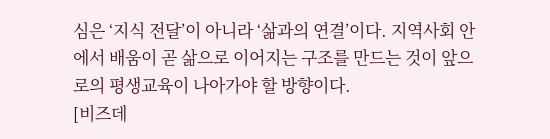심은 ‘지식 전달’이 아니라 ‘삶과의 연결’이다. 지역사회 안에서 배움이 곧 삶으로 이어지는 구조를 만드는 것이 앞으로의 평생교육이 나아가야 할 방향이다.
[비즈데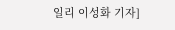일리 이성화 기자]